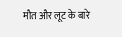मौत और लूट के बारे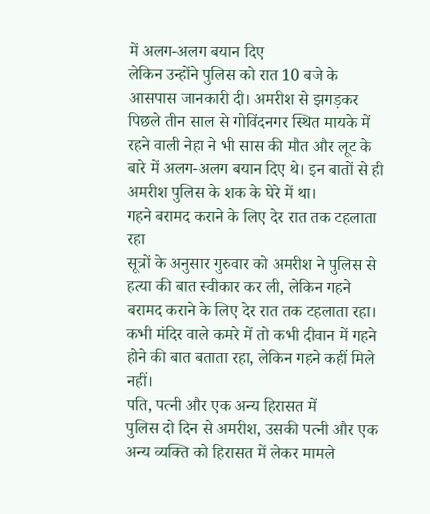में अलग-अलग बयान दिए
लेकिन उन्होंने पुलिस को रात 10 बजे के आसपास जानकारी दी। अमरीश से झगड़कर पिछले तीन साल से गोविंदनगर स्थित मायके में रहने वाली नेहा ने भी सास की मौत और लूट के बारे में अलग-अलग बयान दिए थे। इन बातों से ही अमरीश पुलिस के शक के घेरे में था।
गहने बरामद कराने के लिए देर रात तक टहलाता रहा
सूत्रों के अनुसार गुरुवार को अमरीश ने पुलिस से हत्या की बात स्वीकार कर ली, लेकिन गहने बरामद कराने के लिए देर रात तक टहलाता रहा। कभी मंदिर वाले कमरे में तो कभी दीवान में गहने होने की बात बताता रहा, लेकिन गहने कहीं मिले नहीं।
पति, पत्नी और एक अन्य हिरासत में
पुलिस दो दिन से अमरीश, उसकी पत्नी और एक अन्य व्यक्ति को हिरासत में लेकर मामले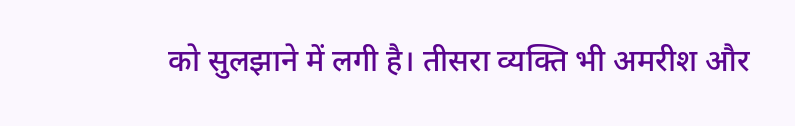को सुलझाने में लगी है। तीसरा व्यक्ति भी अमरीश और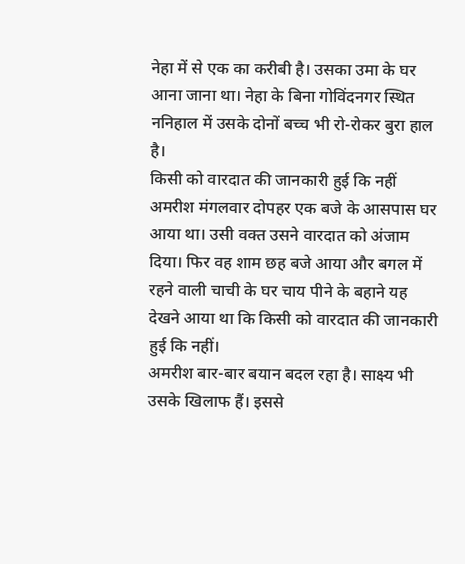नेहा में से एक का करीबी है। उसका उमा के घर आना जाना था। नेहा के बिना गोविंदनगर स्थित ननिहाल में उसके दोनों बच्च भी रो-रोकर बुरा हाल है।
किसी को वारदात की जानकारी हुई कि नहीं
अमरीश मंगलवार दोपहर एक बजे के आसपास घर आया था। उसी वक्त उसने वारदात को अंजाम दिया। फिर वह शाम छह बजे आया और बगल में रहने वाली चाची के घर चाय पीने के बहाने यह देखने आया था कि किसी को वारदात की जानकारी हुई कि नहीं।
अमरीश बार-बार बयान बदल रहा है। साक्ष्य भी उसके खिलाफ हैं। इससे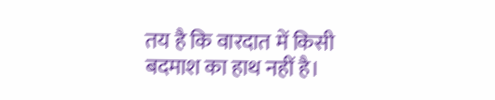तय है कि वारदात में किसी बदमाश का हाथ नहीं है।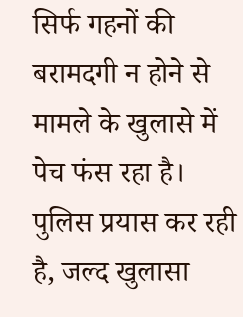सिर्फ गहनों की बरामदगी न होने से मामले के खुलासे में पेच फंस रहा है। पुलिस प्रयास कर रही है, जल्द खुलासा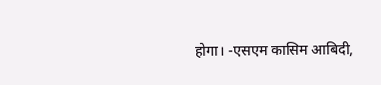होगा। -एसएम कासिम आबिदी,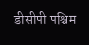डीसीपी पश्चिम